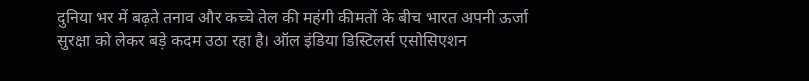दुनिया भर में बढ़ते तनाव और कच्चे तेल की महंगी कीमतों के बीच भारत अपनी ऊर्जा सुरक्षा को लेकर बड़े कदम उठा रहा है। ऑल इंडिया डिस्टिलर्स एसोसिएशन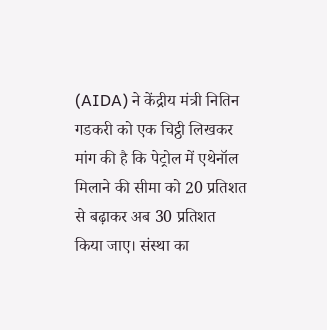(AIDA) ने केंद्रीय मंत्री नितिन गडकरी को एक चिट्ठी लिखकर मांग की है कि पेट्रोल में एथेनॉल मिलाने की सीमा को 20 प्रतिशत से बढ़ाकर अब 30 प्रतिशत किया जाए। संस्था का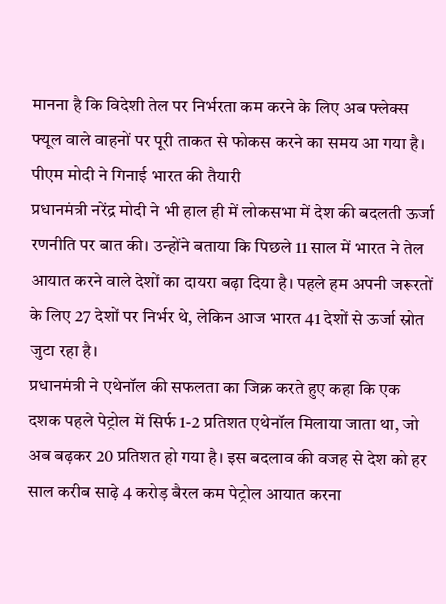मानना है कि विदेशी तेल पर निर्भरता कम करने के लिए अब फ्लेक्स फ्यूल वाले वाहनों पर पूरी ताकत से फोकस करने का समय आ गया है।
पीएम मोदी ने गिनाई भारत की तैयारी
प्रधानमंत्री नरेंद्र मोदी ने भी हाल ही में लोकसभा में देश की बदलती ऊर्जा रणनीति पर बात की। उन्होंने बताया कि पिछले 11 साल में भारत ने तेल आयात करने वाले देशों का दायरा बढ़ा दिया है। पहले हम अपनी जरूरतों के लिए 27 देशों पर निर्भर थे, लेकिन आज भारत 41 देशों से ऊर्जा स्रोत जुटा रहा है।
प्रधानमंत्री ने एथेनॉल की सफलता का जिक्र करते हुए कहा कि एक दशक पहले पेट्रोल में सिर्फ 1-2 प्रतिशत एथेनॉल मिलाया जाता था, जो अब बढ़कर 20 प्रतिशत हो गया है। इस बदलाव की वजह से देश को हर साल करीब साढ़े 4 करोड़ बैरल कम पेट्रोल आयात करना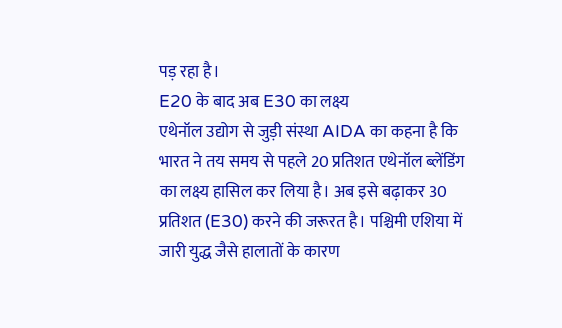पड़ रहा है।
E20 के बाद अब E30 का लक्ष्य
एथेनॉल उद्योग से जुड़ी संस्था AIDA का कहना है कि भारत ने तय समय से पहले 20 प्रतिशत एथेनॉल ब्लेंडिंग का लक्ष्य हासिल कर लिया है। अब इसे बढ़ाकर 30 प्रतिशत (E30) करने की जरूरत है। पश्चिमी एशिया में जारी युद्ध जैसे हालातों के कारण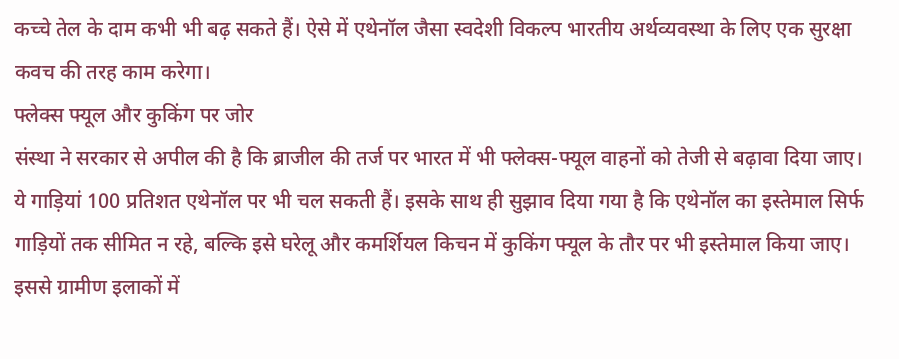कच्चे तेल के दाम कभी भी बढ़ सकते हैं। ऐसे में एथेनॉल जैसा स्वदेशी विकल्प भारतीय अर्थव्यवस्था के लिए एक सुरक्षा कवच की तरह काम करेगा।
फ्लेक्स फ्यूल और कुकिंग पर जोर
संस्था ने सरकार से अपील की है कि ब्राजील की तर्ज पर भारत में भी फ्लेक्स-फ्यूल वाहनों को तेजी से बढ़ावा दिया जाए। ये गाड़ियां 100 प्रतिशत एथेनॉल पर भी चल सकती हैं। इसके साथ ही सुझाव दिया गया है कि एथेनॉल का इस्तेमाल सिर्फ गाड़ियों तक सीमित न रहे, बल्कि इसे घरेलू और कमर्शियल किचन में कुकिंग फ्यूल के तौर पर भी इस्तेमाल किया जाए। इससे ग्रामीण इलाकों में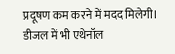प्रदूषण कम करने में मदद मिलेगी।
डीजल में भी एथेनॉल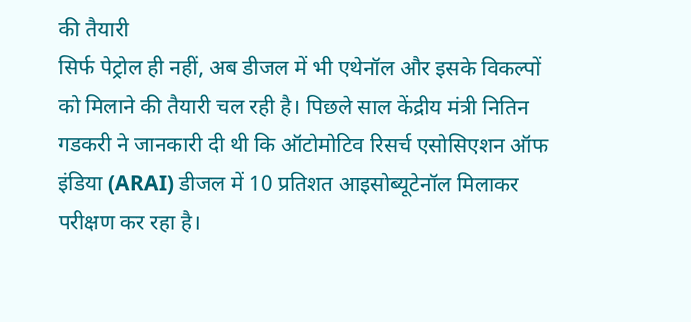की तैयारी
सिर्फ पेट्रोल ही नहीं, अब डीजल में भी एथेनॉल और इसके विकल्पों को मिलाने की तैयारी चल रही है। पिछले साल केंद्रीय मंत्री नितिन गडकरी ने जानकारी दी थी कि ऑटोमोटिव रिसर्च एसोसिएशन ऑफ इंडिया (ARAI) डीजल में 10 प्रतिशत आइसोब्यूटेनॉल मिलाकर परीक्षण कर रहा है।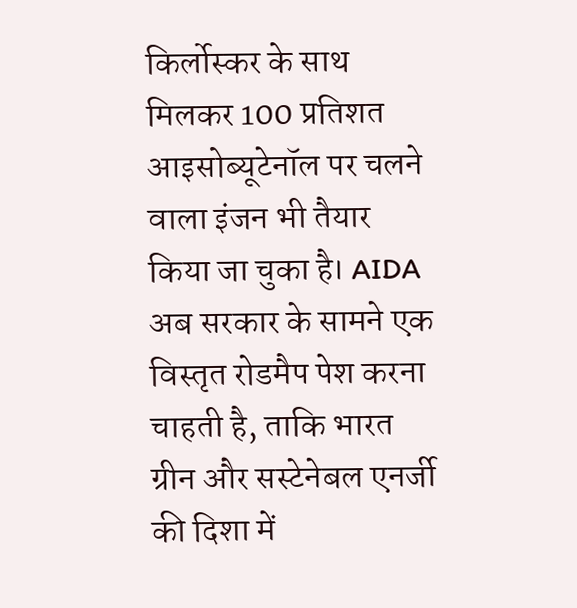किर्लोस्कर के साथ मिलकर 100 प्रतिशत आइसोब्यूटेनॉल पर चलने वाला इंजन भी तैयार किया जा चुका है। AIDA अब सरकार के सामने एक विस्तृत रोडमैप पेश करना चाहती है, ताकि भारत ग्रीन और सस्टेनेबल एनर्जी की दिशा में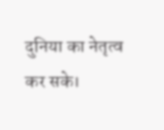दुनिया का नेतृत्व कर सके।